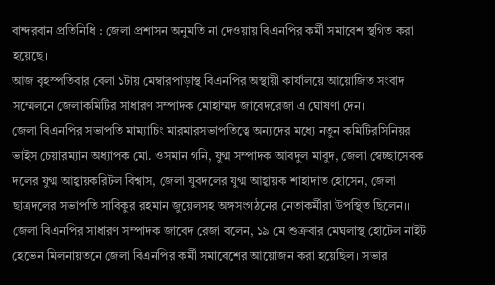বান্দরবান প্রতিনিধি : জেলা প্রশাসন অনুমতি না দেওয়ায় বিএনপির কর্মী সমাবেশ স্থগিত করা হয়েছে।
আজ বৃহস্পতিবার বেলা ১টায় মেম্বারপাড়াস্থ বিএনপির অস্থায়ী কার্যালয়ে আয়োজিত সংবাদ সম্মেলনে জেলাকমিটির সাধারণ সম্পাদক মোহাম্মদ জাবেদরেজা এ ঘোষণা দেন।
জেলা বিএনপির সভাপতি মাম্যাচিং মারমারসভাপতিত্বে অন্যদের মধ্যে নতুন কমিটিরসিনিয়র ভাইস চেয়ারম্যান অধ্যাপক মো. ওসমান গনি, যুগ্ম সম্পাদক আবদুল মাবুদ, জেলা স্বেচ্ছাসেবক দলের যুগ্ম আহ্বায়করিটল বিশ্বাস, জেলা যুবদলের যুগ্ম আহ্বায়ক শাহাদাত হোসেন, জেলা ছাত্রদলের সভাপতি সাবিকুর রহমান জুয়েলসহ অঙ্গসংগঠনের নেতাকর্মীরা উপস্থিত ছিলেন।।
জেলা বিএনপির সাধারণ সম্পাদক জাবেদ রেজা বলেন, ১৯ মে শুক্রবার মেঘলাস্থ হোটেল নাইট হেভেন মিলনায়তনে জেলা বিএনপির কর্মী সমাবেশের আয়োজন করা হয়েছিল। সভার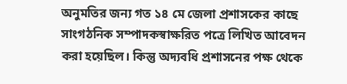অনুমতির জন্য গত ১৪ মে জেলা প্রশাসকের কাছে সাংগঠনিক সম্পাদকস্বাক্ষরিত পত্রে লিখিত আবেদন করা হয়েছিল। কিন্তু অদ্যবধি প্রশাসনের পক্ষ থেকে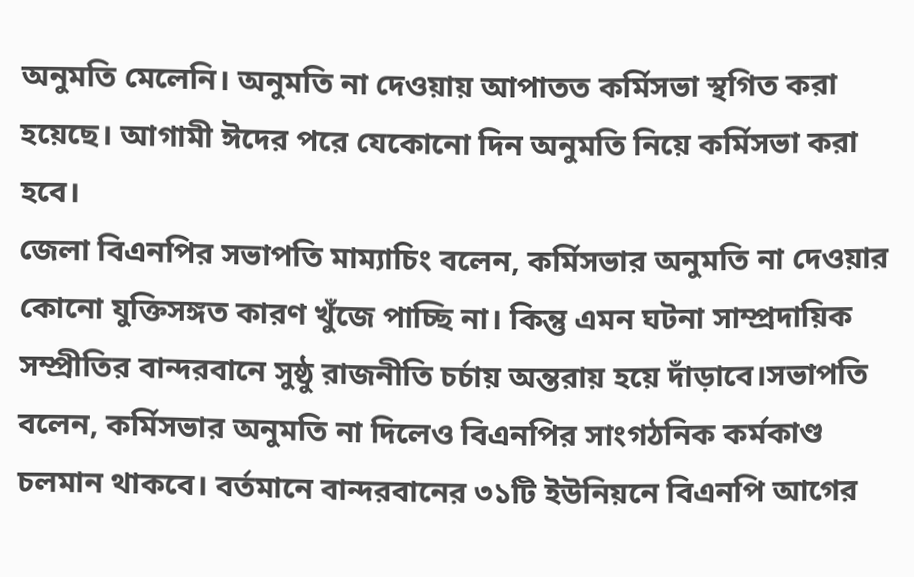অনুমতি মেলেনি। অনুমতি না দেওয়ায় আপাতত কর্মিসভা স্থগিত করা হয়েছে। আগামী ঈদের পরে যেকোনো দিন অনুমতি নিয়ে কর্মিসভা করা হবে।
জেলা বিএনপির সভাপতি মাম্যাচিং বলেন, কর্মিসভার অনুমতি না দেওয়ার কোনো যুক্তিসঙ্গত কারণ খুঁজে পাচ্ছি না। কিন্তু এমন ঘটনা সাম্প্রদায়িক সম্প্রীতির বান্দরবানে সুষ্ঠু রাজনীতি চর্চায় অন্তরায় হয়ে দাঁড়াবে।সভাপতি বলেন, কর্মিসভার অনুমতি না দিলেও বিএনপির সাংগঠনিক কর্মকাণ্ড চলমান থাকবে। বর্তমানে বান্দরবানের ৩১টি ইউনিয়নে বিএনপি আগের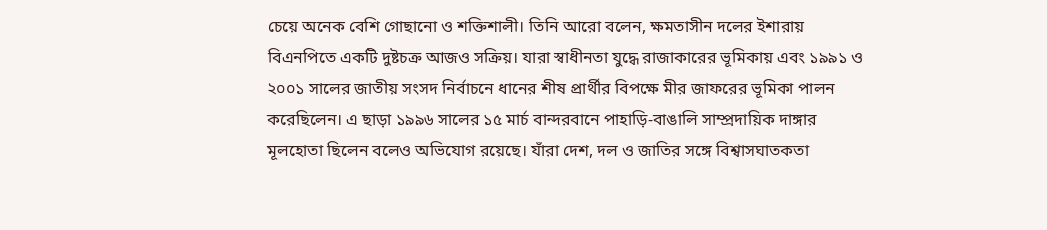চেয়ে অনেক বেশি গোছানো ও শক্তিশালী। তিনি আরো বলেন, ক্ষমতাসীন দলের ইশারায় বিএনপিতে একটি দুষ্টচক্র আজও সক্রিয়। যারা স্বাধীনতা যুদ্ধে রাজাকারের ভূমিকায় এবং ১৯৯১ ও ২০০১ সালের জাতীয় সংসদ নির্বাচনে ধানের শীষ প্রার্থীর বিপক্ষে মীর জাফরের ভূমিকা পালন করেছিলেন। এ ছাড়া ১৯৯৬ সালের ১৫ মার্চ বান্দরবানে পাহাড়ি-বাঙালি সাম্প্রদায়িক দাঙ্গার মূলহোতা ছিলেন বলেও অভিযোগ রয়েছে। যাঁরা দেশ, দল ও জাতির সঙ্গে বিশ্বাসঘাতকতা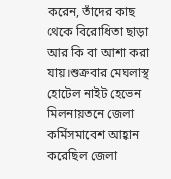করেন, তাঁদের কাছ থেকে বিরোধিতা ছাড়া আর কি বা আশা করা যায়।শুক্রবার মেঘলাস্থ হোটেল নাইট হেভেন মিলনায়তনে জেলা কর্মিসমাবেশ আহ্বান করেছিল জেলা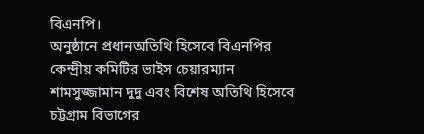বিএনপি।
অনুষ্ঠানে প্রধানঅতিথি হিসেবে বিএনপির কেন্দ্রীয় কমিটির ভাইস চেয়ারম্যান শামসুজ্জামান দুদু এবং বিশেষ অতিথি হিসেবে চট্টগ্রাম বিভাগের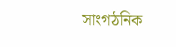সাংগঠনিক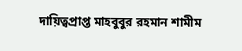দায়িত্বপ্রাপ্ত মাহবুবুর রহমান শামীম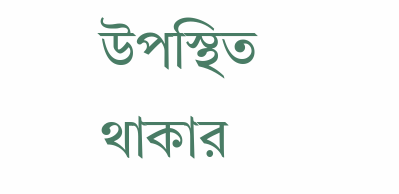উপস্থিত থাকার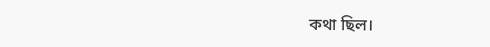কথা ছিল।